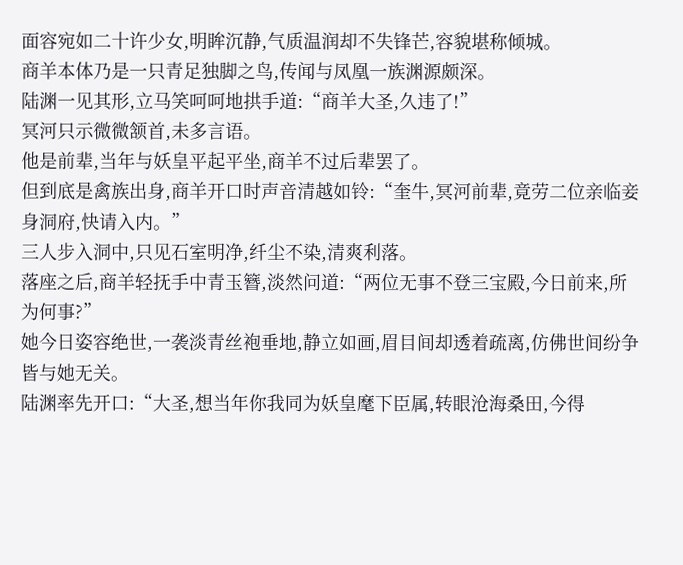面容宛如二十许少女,明眸沉静,气质温润却不失锋芒,容貌堪称倾城。
商羊本体乃是一只青足独脚之鸟,传闻与凤凰一族渊源颇深。
陆渊一见其形,立马笑呵呵地拱手道:“商羊大圣,久违了!”
冥河只示微微颔首,未多言语。
他是前辈,当年与妖皇平起平坐,商羊不过后辈罢了。
但到底是禽族出身,商羊开口时声音清越如铃:“奎牛,冥河前辈,竟劳二位亲临妾身洞府,快请入内。”
三人步入洞中,只见石室明净,纤尘不染,清爽利落。
落座之后,商羊轻抚手中青玉簪,淡然问道:“两位无事不登三宝殿,今日前来,所为何事?”
她今日姿容绝世,一袭淡青丝袍垂地,静立如画,眉目间却透着疏离,仿佛世间纷争皆与她无关。
陆渊率先开口:“大圣,想当年你我同为妖皇麾下臣属,转眼沧海桑田,今得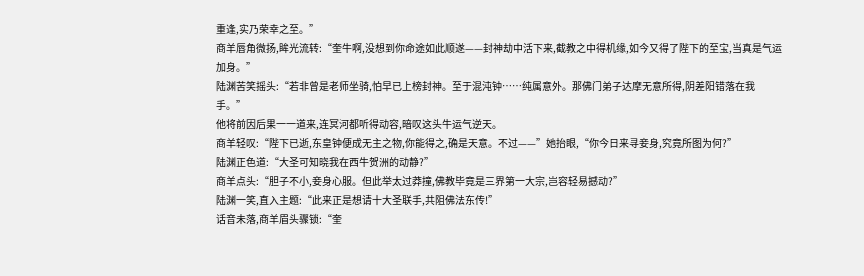重逢,实乃荣幸之至。”
商羊唇角微扬,眸光流转:“奎牛啊,没想到你命途如此顺遂——封神劫中活下来,截教之中得机缘,如今又得了陛下的至宝,当真是气运加身。”
陆渊苦笑摇头:“若非曾是老师坐骑,怕早已上榜封神。至于混沌钟……纯属意外。那佛门弟子达摩无意所得,阴差阳错落在我手。”
他将前因后果一一道来,连冥河都听得动容,暗叹这头牛运气逆天。
商羊轻叹:“陛下已逝,东皇钟便成无主之物,你能得之,确是天意。不过——”她抬眼,“你今日来寻妾身,究竟所图为何?”
陆渊正色道:“大圣可知晓我在西牛贺洲的动静?”
商羊点头:“胆子不小,妾身心服。但此举太过莽撞,佛教毕竟是三界第一大宗,岂容轻易撼动?”
陆渊一笑,直入主题:“此来正是想请十大圣联手,共阻佛法东传!”
话音未落,商羊眉头骤锁:“奎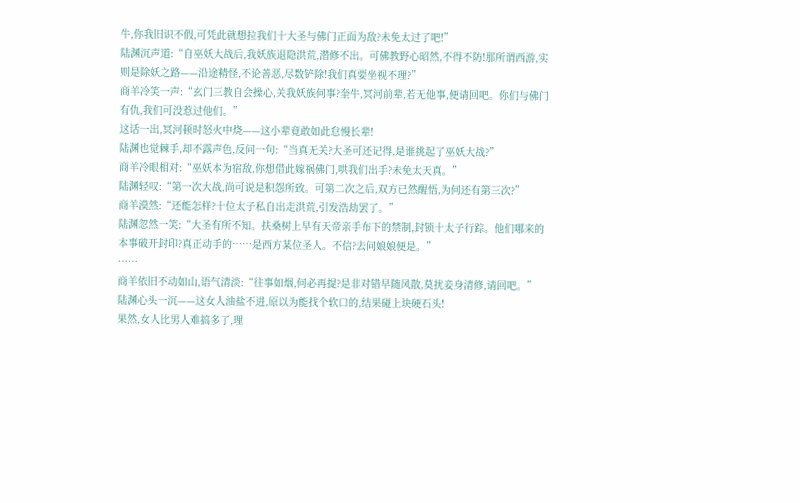牛,你我旧识不假,可凭此就想拉我们十大圣与佛门正面为敌?未免太过了吧!”
陆渊沉声道:“自巫妖大战后,我妖族退隐洪荒,潜修不出。可佛教野心昭然,不得不防!那所谓西游,实则是除妖之路——沿途精怪,不论善恶,尽数铲除!我们真要坐视不理?”
商羊冷笑一声:“玄门三教自会操心,关我妖族何事?奎牛,冥河前辈,若无他事,便请回吧。你们与佛门有仇,我们可没惹过他们。”
这话一出,冥河顿时怒火中烧——这小辈竟敢如此怠慢长辈!
陆渊也觉棘手,却不露声色,反问一句:“当真无关?大圣可还记得,是谁挑起了巫妖大战?”
商羊冷眼相对:“巫妖本为宿敌,你想借此嫁祸佛门,哄我们出手?未免太天真。”
陆渊轻叹:“第一次大战,尚可说是积怨所致。可第二次之后,双方已然醒悟,为何还有第三次?”
商羊漠然:“还能怎样?十位太子私自出走洪荒,引发浩劫罢了。”
陆渊忽然一笑:“大圣有所不知。扶桑树上早有天帝亲手布下的禁制,封锁十太子行踪。他们哪来的本事破开封印?真正动手的……是西方某位圣人。不信?去问娘娘便是。”
……
商羊依旧不动如山,语气清淡:“往事如烟,何必再提?是非对错早随风散,莫扰妾身清修,请回吧。”
陆渊心头一沉——这女人油盐不进,原以为能找个软口的,结果碰上块硬石头!
果然,女人比男人难搞多了,理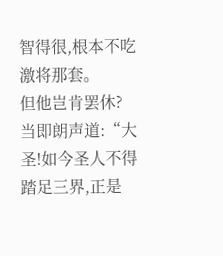智得很,根本不吃激将那套。
但他岂肯罢休?
当即朗声道:“大圣!如今圣人不得踏足三界,正是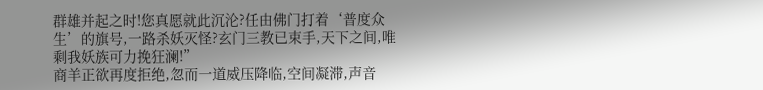群雄并起之时!您真愿就此沉沦?任由佛门打着‘普度众生’的旗号,一路杀妖灭怪?玄门三教已束手,天下之间,唯剩我妖族可力挽狂澜!”
商羊正欲再度拒绝,忽而一道威压降临,空间凝滞,声音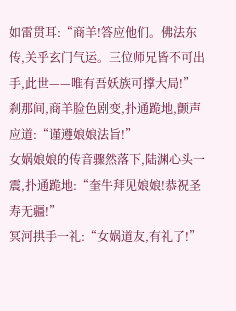如雷贯耳:“商羊!答应他们。佛法东传,关乎玄门气运。三位师兄皆不可出手,此世——唯有吾妖族可撑大局!”
刹那间,商羊脸色剧变,扑通跪地,颤声应道:“谨遵娘娘法旨!”
女娲娘娘的传音骤然落下,陆渊心头一震,扑通跪地:“奎牛拜见娘娘!恭祝圣寿无疆!”
冥河拱手一礼:“女娲道友,有礼了!”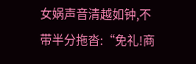女娲声音清越如钟,不带半分拖沓:“免礼!商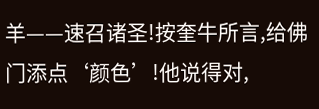羊——速召诸圣!按奎牛所言,给佛门添点‘颜色’!他说得对,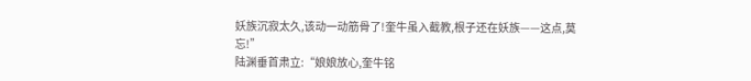妖族沉寂太久,该动一动筋骨了!奎牛虽入截教,根子还在妖族——这点,莫忘!”
陆渊垂首肃立:“娘娘放心,奎牛铭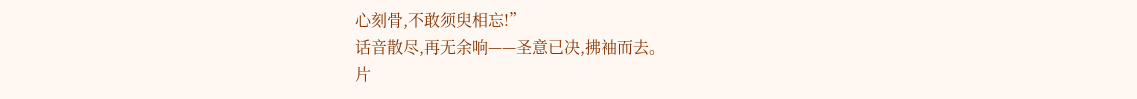心刻骨,不敢须臾相忘!”
话音散尽,再无余响——圣意已决,拂袖而去。
片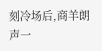刻冷场后,商羊朗声一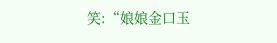笑:“娘娘金口玉